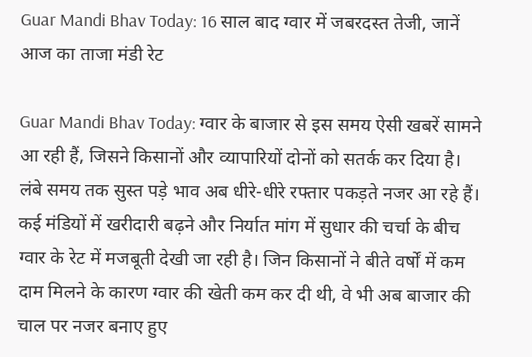Guar Mandi Bhav Today: 16 साल बाद ग्वार में जबरदस्त तेजी, जानें आज का ताजा मंडी रेट

Guar Mandi Bhav Today: ग्वार के बाजार से इस समय ऐसी खबरें सामने आ रही हैं, जिसने किसानों और व्यापारियों दोनों को सतर्क कर दिया है। लंबे समय तक सुस्त पड़े भाव अब धीरे-धीरे रफ्तार पकड़ते नजर आ रहे हैं। कई मंडियों में खरीदारी बढ़ने और निर्यात मांग में सुधार की चर्चा के बीच ग्वार के रेट में मजबूती देखी जा रही है। जिन किसानों ने बीते वर्षों में कम दाम मिलने के कारण ग्वार की खेती कम कर दी थी, वे भी अब बाजार की चाल पर नजर बनाए हुए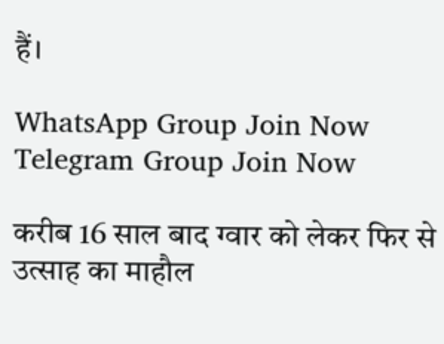हैं।

WhatsApp Group Join Now
Telegram Group Join Now

करीब 16 साल बाद ग्वार को लेकर फिर से उत्साह का माहौल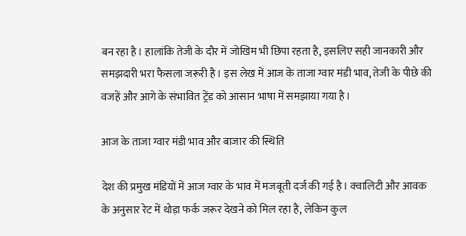बन रहा है। हालांकि तेजी के दौर में जोखिम भी छिपा रहता है, इसलिए सही जानकारी और समझदारी भरा फैसला जरूरी है। इस लेख में आज के ताजा ग्वार मंडी भाव, तेजी के पीछे की वजहें और आगे के संभावित ट्रेंड को आसान भाषा में समझाया गया है।

आज के ताजा ग्वार मंडी भाव और बाजार की स्थिति

देश की प्रमुख मंडियों में आज ग्वार के भाव में मजबूती दर्ज की गई है। क्वालिटी और आवक के अनुसार रेट में थोड़ा फर्क जरूर देखने को मिल रहा है, लेकिन कुल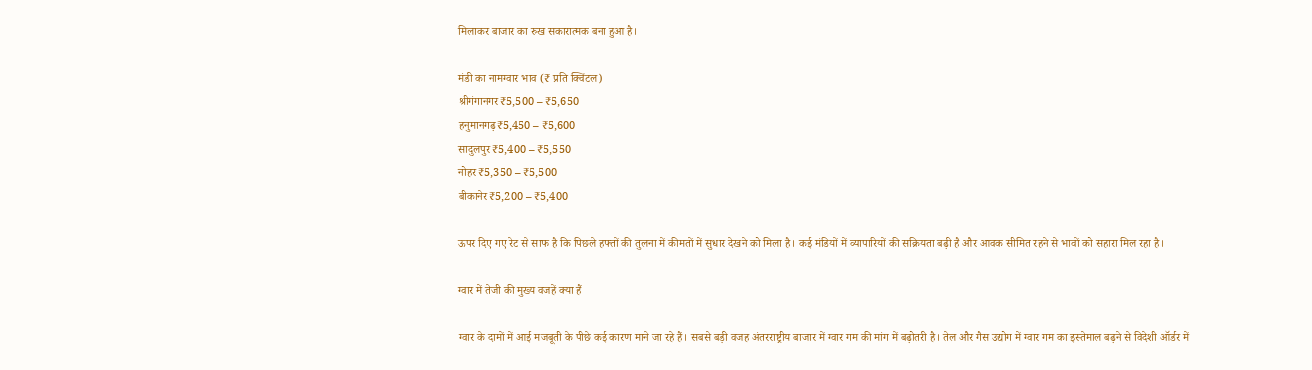मिलाकर बाजार का रुख सकारात्मक बना हुआ है।

मंडी का नामग्वार भाव (₹ प्रति क्विंटल)
श्रीगंगानगर₹5,500 – ₹5,650
हनुमानगढ़₹5,450 – ₹5,600
सादुलपुर₹5,400 – ₹5,550
नोहर₹5,350 – ₹5,500
बीकानेर₹5,200 – ₹5,400

ऊपर दिए गए रेट से साफ है कि पिछले हफ्तों की तुलना में कीमतों में सुधार देखने को मिला है। कई मंडियों में व्यापारियों की सक्रियता बढ़ी है और आवक सीमित रहने से भावों को सहारा मिल रहा है।

ग्वार में तेजी की मुख्य वजहें क्या हैं

ग्वार के दामों में आई मजबूती के पीछे कई कारण माने जा रहे हैं। सबसे बड़ी वजह अंतरराष्ट्रीय बाजार में ग्वार गम की मांग में बढ़ोतरी है। तेल और गैस उद्योग में ग्वार गम का इस्तेमाल बढ़ने से विदेशी ऑर्डर में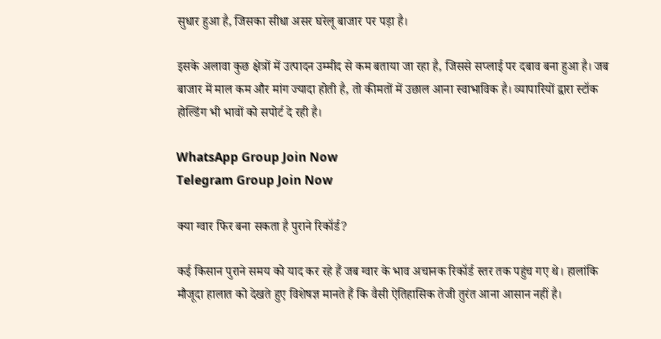सुधार हुआ है, जिसका सीधा असर घरेलू बाजार पर पड़ा है।

इसके अलावा कुछ क्षेत्रों में उत्पादन उम्मीद से कम बताया जा रहा है, जिससे सप्लाई पर दबाव बना हुआ है। जब बाजार में माल कम और मांग ज्यादा होती है, तो कीमतों में उछाल आना स्वाभाविक है। व्यापारियों द्वारा स्टॉक होल्डिंग भी भावों को सपोर्ट दे रही है।

WhatsApp Group Join Now
Telegram Group Join Now

क्या ग्वार फिर बना सकता है पुराने रिकॉर्ड?

कई किसान पुराने समय को याद कर रहे हैं जब ग्वार के भाव अचानक रिकॉर्ड स्तर तक पहुंच गए थे। हालांकि मौजूदा हालात को देखते हुए विशेषज्ञ मानते हैं कि वैसी ऐतिहासिक तेजी तुरंत आना आसान नहीं है।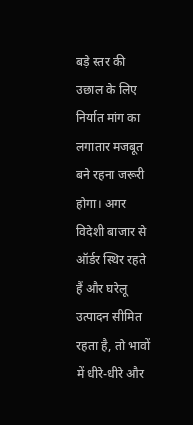बड़े स्तर की उछाल के लिए निर्यात मांग का लगातार मजबूत बने रहना जरूरी होगा। अगर विदेशी बाजार से ऑर्डर स्थिर रहते हैं और घरेलू उत्पादन सीमित रहता है, तो भावों में धीरे-धीरे और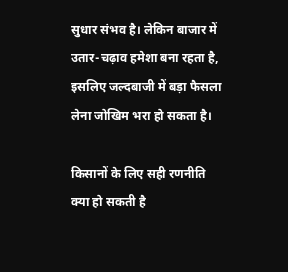सुधार संभव है। लेकिन बाजार में उतार-चढ़ाव हमेशा बना रहता है, इसलिए जल्दबाजी में बड़ा फैसला लेना जोखिम भरा हो सकता है।

किसानों के लिए सही रणनीति क्या हो सकती है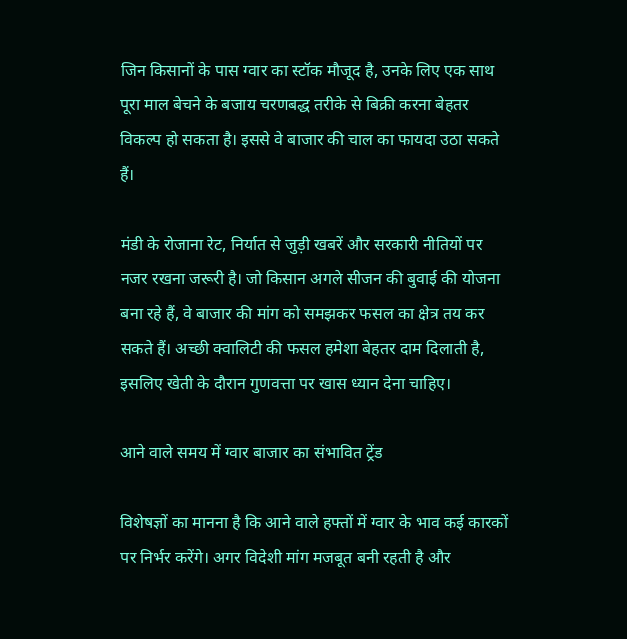जिन किसानों के पास ग्वार का स्टॉक मौजूद है, उनके लिए एक साथ पूरा माल बेचने के बजाय चरणबद्ध तरीके से बिक्री करना बेहतर विकल्प हो सकता है। इससे वे बाजार की चाल का फायदा उठा सकते हैं।

मंडी के रोजाना रेट, निर्यात से जुड़ी खबरें और सरकारी नीतियों पर नजर रखना जरूरी है। जो किसान अगले सीजन की बुवाई की योजना बना रहे हैं, वे बाजार की मांग को समझकर फसल का क्षेत्र तय कर सकते हैं। अच्छी क्वालिटी की फसल हमेशा बेहतर दाम दिलाती है, इसलिए खेती के दौरान गुणवत्ता पर खास ध्यान देना चाहिए।

आने वाले समय में ग्वार बाजार का संभावित ट्रेंड

विशेषज्ञों का मानना है कि आने वाले हफ्तों में ग्वार के भाव कई कारकों पर निर्भर करेंगे। अगर विदेशी मांग मजबूत बनी रहती है और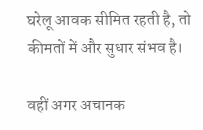घरेलू आवक सीमित रहती है, तो कीमतों में और सुधार संभव है।

वहीं अगर अचानक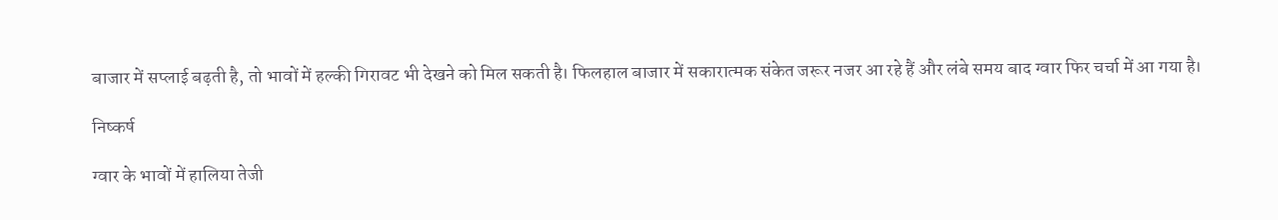बाजार में सप्लाई बढ़ती है, तो भावों में हल्की गिरावट भी देखने को मिल सकती है। फिलहाल बाजार में सकारात्मक संकेत जरूर नजर आ रहे हैं और लंबे समय बाद ग्वार फिर चर्चा में आ गया है।

निष्कर्ष

ग्वार के भावों में हालिया तेजी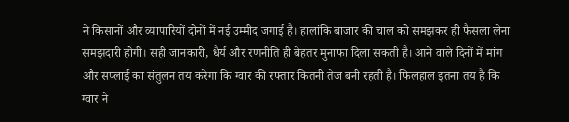ने किसानों और व्यापारियों दोनों में नई उम्मीद जगाई है। हालांकि बाजार की चाल को समझकर ही फैसला लेना समझदारी होगी। सही जानकारी, धैर्य और रणनीति ही बेहतर मुनाफा दिला सकती है। आने वाले दिनों में मांग और सप्लाई का संतुलन तय करेगा कि ग्वार की रफ्तार कितनी तेज बनी रहती है। फिलहाल इतना तय है कि ग्वार ने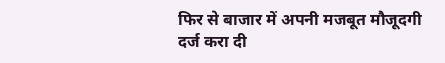फिर से बाजार में अपनी मजबूत मौजूदगी दर्ज करा दी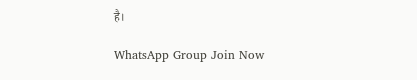है।

WhatsApp Group Join Now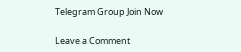Telegram Group Join Now

Leave a Comment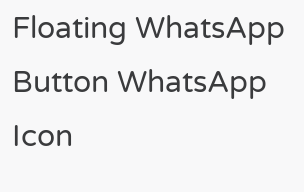Floating WhatsApp Button WhatsApp Icon